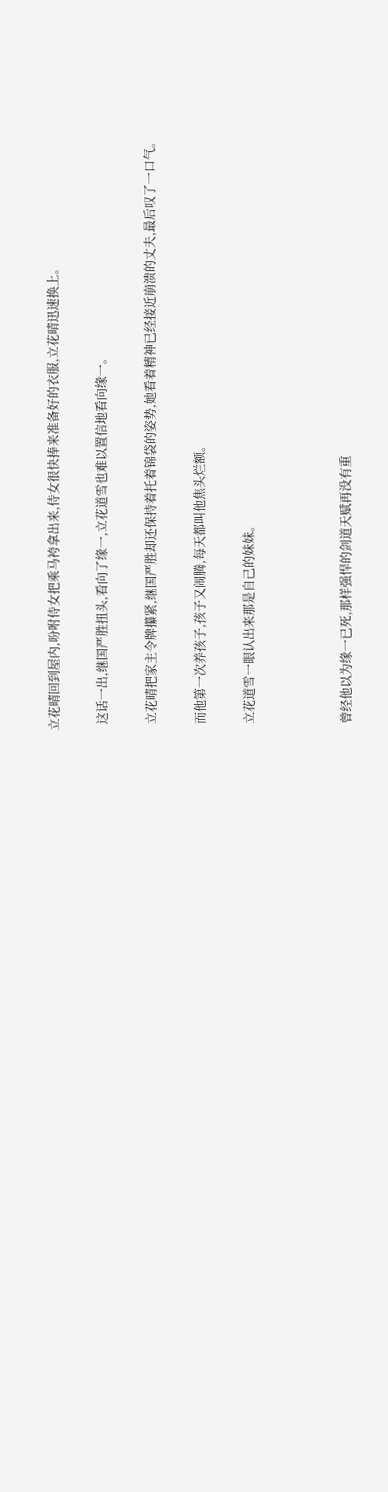立花晴回到屋内,吩咐侍女把乘马袴拿出来,侍女很快捧来准备好的衣服,立花晴迅速换上。

  这话一出,继国严胜扭头,看向了缘一,立花道雪也难以置信地看向缘一。

  立花晴把家主令牌攥紧,继国严胜却还保持着托着锦袋的姿势,她看着精神已经接近崩溃的丈夫,最后叹了一口气。

  而他第一次养孩子,孩子又闹腾,每天都叫他焦头烂额。

  立花道雪一眼认出来那是自己的妹妹。



  曾经他以为缘一已死,那样强悍的剑道天赋再没有重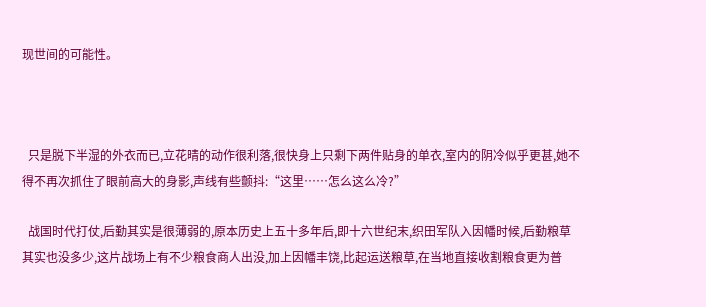现世间的可能性。



  只是脱下半湿的外衣而已,立花晴的动作很利落,很快身上只剩下两件贴身的单衣,室内的阴冷似乎更甚,她不得不再次抓住了眼前高大的身影,声线有些颤抖:“这里……怎么这么冷?”

  战国时代打仗,后勤其实是很薄弱的,原本历史上五十多年后,即十六世纪末,织田军队入因幡时候,后勤粮草其实也没多少,这片战场上有不少粮食商人出没,加上因幡丰饶,比起运送粮草,在当地直接收割粮食更为普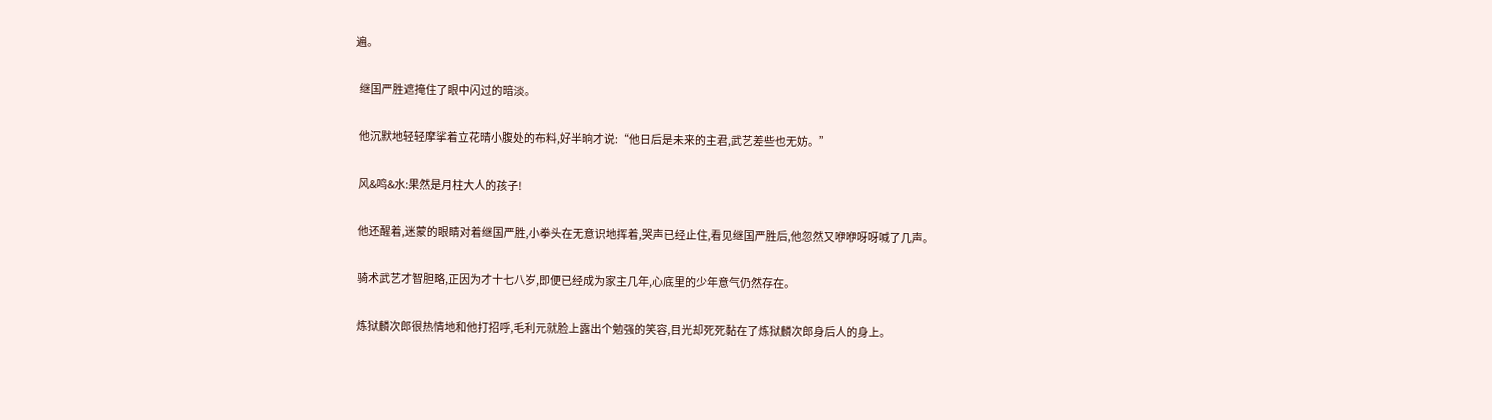遍。

  继国严胜遮掩住了眼中闪过的暗淡。

  他沉默地轻轻摩挲着立花晴小腹处的布料,好半晌才说:“他日后是未来的主君,武艺差些也无妨。”

  风&鸣&水:果然是月柱大人的孩子!

  他还醒着,迷蒙的眼睛对着继国严胜,小拳头在无意识地挥着,哭声已经止住,看见继国严胜后,他忽然又咿咿呀呀喊了几声。

  骑术武艺才智胆略,正因为才十七八岁,即便已经成为家主几年,心底里的少年意气仍然存在。

  炼狱麟次郎很热情地和他打招呼,毛利元就脸上露出个勉强的笑容,目光却死死黏在了炼狱麟次郎身后人的身上。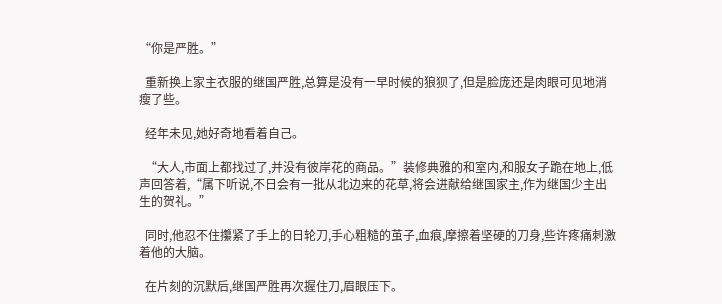“你是严胜。”

  重新换上家主衣服的继国严胜,总算是没有一早时候的狼狈了,但是脸庞还是肉眼可见地消瘦了些。

  经年未见,她好奇地看着自己。

  “大人,市面上都找过了,并没有彼岸花的商品。”装修典雅的和室内,和服女子跪在地上,低声回答着,“属下听说,不日会有一批从北边来的花草,将会进献给继国家主,作为继国少主出生的贺礼。”

  同时,他忍不住攥紧了手上的日轮刀,手心粗糙的茧子,血痕,摩擦着坚硬的刀身,些许疼痛刺激着他的大脑。

  在片刻的沉默后,继国严胜再次握住刀,眉眼压下。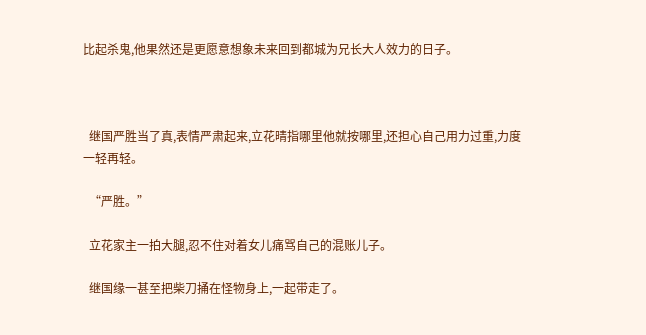比起杀鬼,他果然还是更愿意想象未来回到都城为兄长大人效力的日子。



  继国严胜当了真,表情严肃起来,立花晴指哪里他就按哪里,还担心自己用力过重,力度一轻再轻。

  “严胜。”

  立花家主一拍大腿,忍不住对着女儿痛骂自己的混账儿子。

  继国缘一甚至把柴刀捅在怪物身上,一起带走了。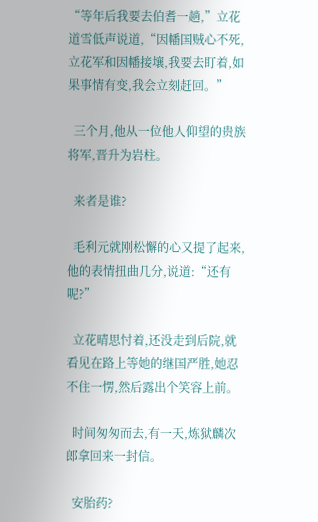“等年后我要去伯耆一趟,”立花道雪低声说道,“因幡国贼心不死,立花军和因幡接壤,我要去盯着,如果事情有变,我会立刻赶回。”

  三个月,他从一位他人仰望的贵族将军,晋升为岩柱。

  来者是谁?

  毛利元就刚松懈的心又提了起来,他的表情扭曲几分,说道:“还有呢?”

  立花晴思忖着,还没走到后院,就看见在路上等她的继国严胜,她忍不住一愣,然后露出个笑容上前。

  时间匆匆而去,有一天,炼狱麟次郎拿回来一封信。

  安胎药?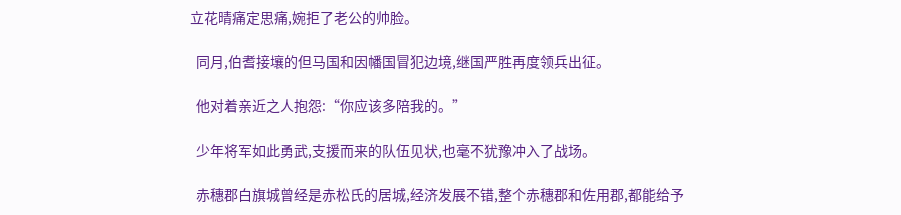立花晴痛定思痛,婉拒了老公的帅脸。

  同月,伯耆接壤的但马国和因幡国冒犯边境,继国严胜再度领兵出征。

  他对着亲近之人抱怨:“你应该多陪我的。”

  少年将军如此勇武,支援而来的队伍见状,也毫不犹豫冲入了战场。

  赤穗郡白旗城曾经是赤松氏的居城,经济发展不错,整个赤穗郡和佐用郡,都能给予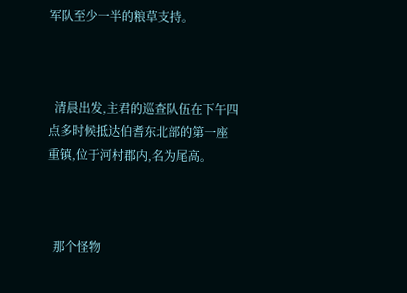军队至少一半的粮草支持。



  清晨出发,主君的巡查队伍在下午四点多时候抵达伯耆东北部的第一座重镇,位于河村郡内,名为尾高。



  那个怪物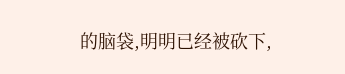的脑袋,明明已经被砍下,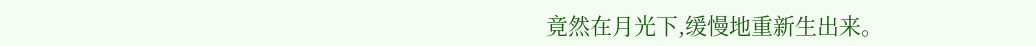竟然在月光下,缓慢地重新生出来。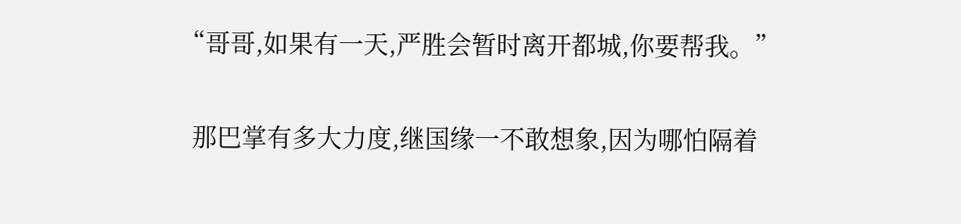“哥哥,如果有一天,严胜会暂时离开都城,你要帮我。”

  那巴掌有多大力度,继国缘一不敢想象,因为哪怕隔着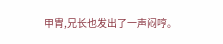甲胄,兄长也发出了一声闷哼。